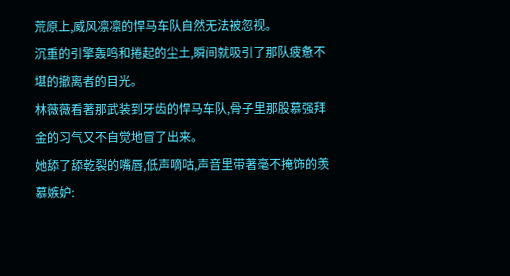荒原上,威风凛凛的悍马车队自然无法被忽视。
沉重的引擎轰鸣和捲起的尘土,瞬间就吸引了那队疲惫不堪的撤离者的目光。
林薇薇看著那武装到牙齿的悍马车队,骨子里那股慕强拜金的习气又不自觉地冒了出来。
她舔了舔乾裂的嘴唇,低声嘀咕,声音里带著毫不掩饰的羡慕嫉妒: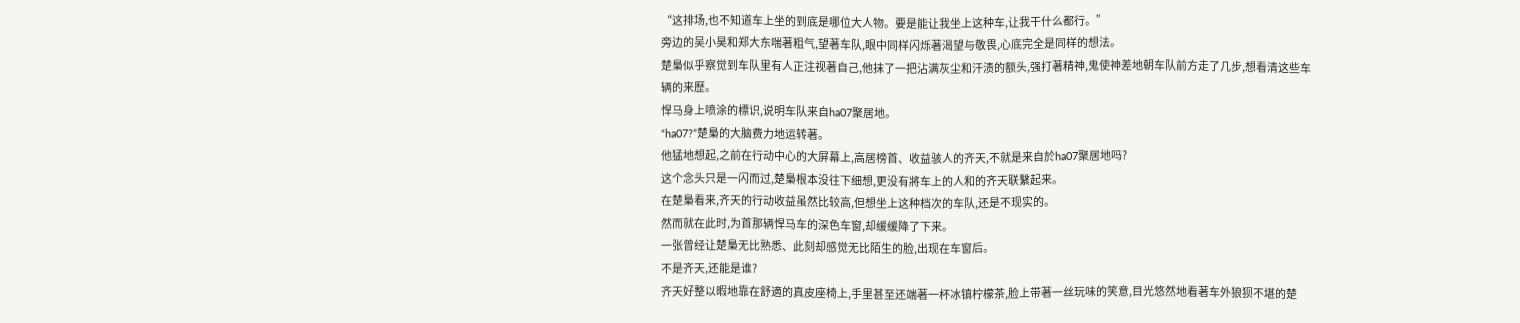“这排场,也不知道车上坐的到底是哪位大人物。要是能让我坐上这种车,让我干什么都行。”
旁边的吴小昊和郑大东喘著粗气,望著车队,眼中同样闪烁著渴望与敬畏,心底完全是同样的想法。
楚梟似乎察觉到车队里有人正注视著自己,他抹了一把沾满灰尘和汗渍的额头,强打著精神,鬼使神差地朝车队前方走了几步,想看清这些车辆的来歷。
悍马身上喷涂的標识,说明车队来自ha07聚居地。
“ha07?”楚梟的大脑费力地运转著。
他猛地想起,之前在行动中心的大屏幕上,高居榜首、收益骇人的齐天,不就是来自於ha07聚居地吗?
这个念头只是一闪而过,楚梟根本没往下细想,更没有將车上的人和的齐天联繫起来。
在楚梟看来,齐天的行动收益虽然比较高,但想坐上这种档次的车队,还是不现实的。
然而就在此时,为首那辆悍马车的深色车窗,却缓缓降了下来。
一张曾经让楚梟无比熟悉、此刻却感觉无比陌生的脸,出现在车窗后。
不是齐天,还能是谁?
齐天好整以暇地靠在舒適的真皮座椅上,手里甚至还端著一杯冰镇柠檬茶,脸上带著一丝玩味的笑意,目光悠然地看著车外狼狈不堪的楚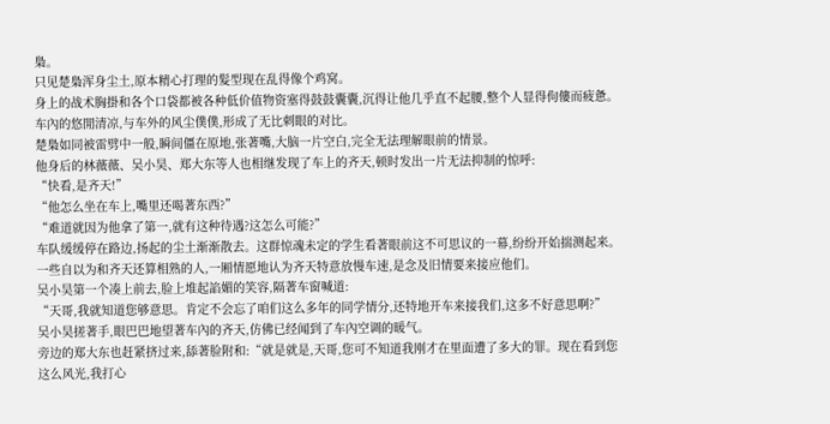梟。
只见楚梟浑身尘土,原本精心打理的髮型现在乱得像个鸡窝。
身上的战术胸掛和各个口袋都被各种低价值物资塞得鼓鼓囊囊,沉得让他几乎直不起腰,整个人显得佝僂而疲惫。
车內的悠閒清凉,与车外的风尘僕僕,形成了无比刺眼的对比。
楚梟如同被雷劈中一般,瞬间僵在原地,张著嘴,大脑一片空白,完全无法理解眼前的情景。
他身后的林薇薇、吴小昊、郑大东等人也相继发现了车上的齐天,顿时发出一片无法抑制的惊呼:
“快看,是齐天!”
“他怎么坐在车上,嘴里还喝著东西?”
“难道就因为他拿了第一,就有这种待遇?这怎么可能?”
车队缓缓停在路边,扬起的尘土渐渐散去。这群惊魂未定的学生看著眼前这不可思议的一幕,纷纷开始揣测起来。
一些自以为和齐天还算相熟的人,一厢情愿地认为齐天特意放慢车速,是念及旧情要来接应他们。
吴小昊第一个凑上前去,脸上堆起諂媚的笑容,隔著车窗喊道:
“天哥,我就知道您够意思。肯定不会忘了咱们这么多年的同学情分,还特地开车来接我们,这多不好意思啊?”
吴小昊搓著手,眼巴巴地望著车內的齐天,仿佛已经闻到了车內空调的暖气。
旁边的郑大东也赶紧挤过来,舔著脸附和:“就是就是,天哥,您可不知道我刚才在里面遭了多大的罪。现在看到您这么风光,我打心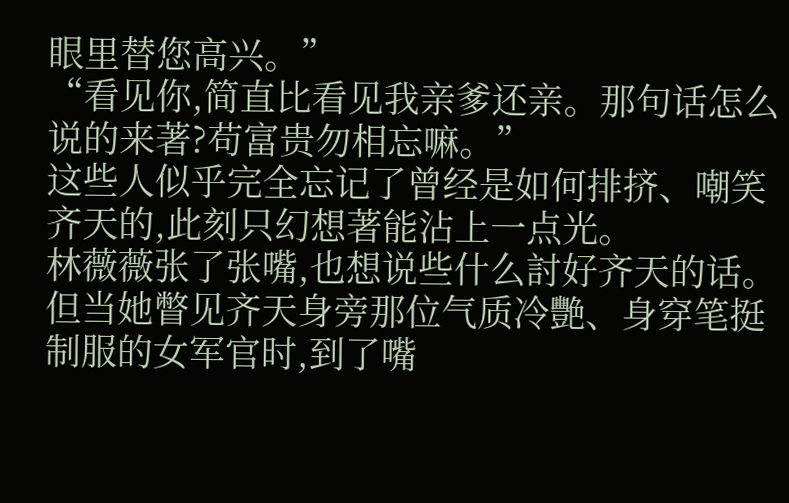眼里替您高兴。”
“看见你,简直比看见我亲爹还亲。那句话怎么说的来著?苟富贵勿相忘嘛。”
这些人似乎完全忘记了曾经是如何排挤、嘲笑齐天的,此刻只幻想著能沾上一点光。
林薇薇张了张嘴,也想说些什么討好齐天的话。
但当她瞥见齐天身旁那位气质冷艷、身穿笔挺制服的女军官时,到了嘴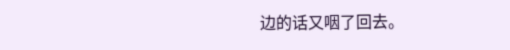边的话又咽了回去。